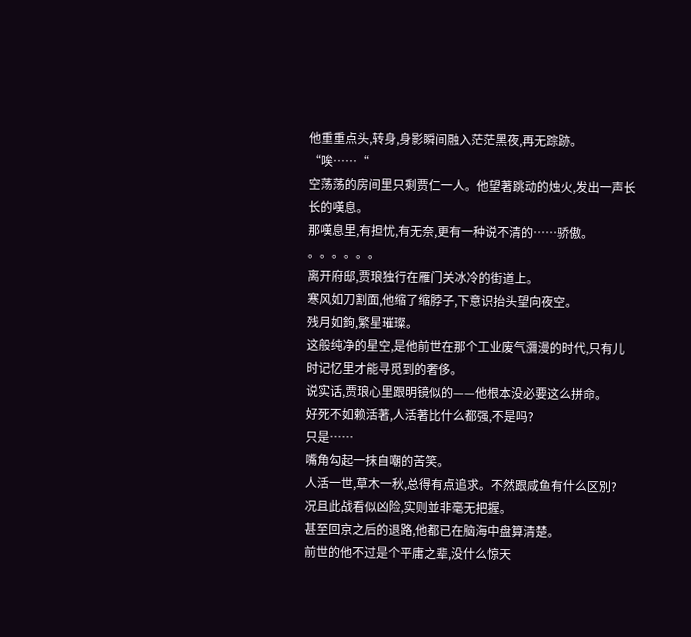他重重点头,转身,身影瞬间融入茫茫黑夜,再无踪跡。
“唉……“
空荡荡的房间里只剩贾仁一人。他望著跳动的烛火,发出一声长长的嘆息。
那嘆息里,有担忧,有无奈,更有一种说不清的……骄傲。
。。。。。。
离开府邸,贾琅独行在雁门关冰冷的街道上。
寒风如刀割面,他缩了缩脖子,下意识抬头望向夜空。
残月如鉤,繁星璀璨。
这般纯净的星空,是他前世在那个工业废气瀰漫的时代,只有儿时记忆里才能寻觅到的奢侈。
说实话,贾琅心里跟明镜似的——他根本没必要这么拼命。
好死不如赖活著,人活著比什么都强,不是吗?
只是……
嘴角勾起一抹自嘲的苦笑。
人活一世,草木一秋,总得有点追求。不然跟咸鱼有什么区別?
况且此战看似凶险,实则並非毫无把握。
甚至回京之后的退路,他都已在脑海中盘算清楚。
前世的他不过是个平庸之辈,没什么惊天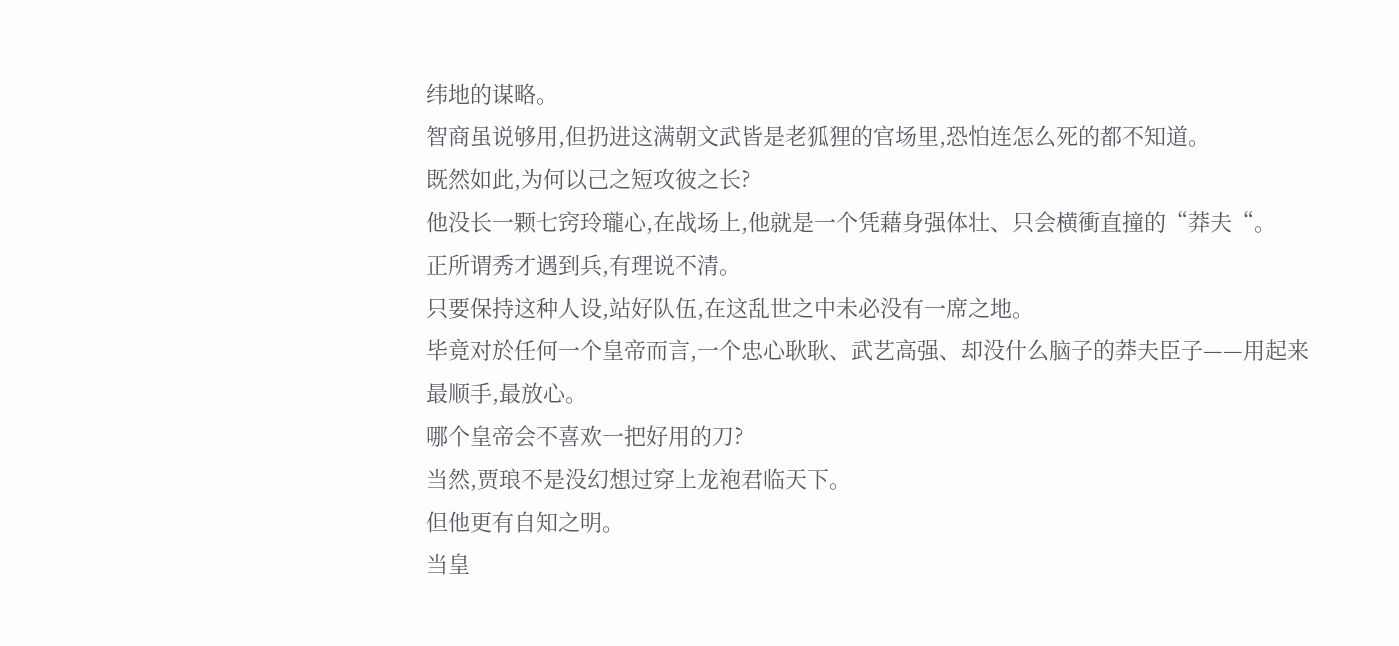纬地的谋略。
智商虽说够用,但扔进这满朝文武皆是老狐狸的官场里,恐怕连怎么死的都不知道。
既然如此,为何以己之短攻彼之长?
他没长一颗七窍玲瓏心,在战场上,他就是一个凭藉身强体壮、只会横衝直撞的“莽夫“。
正所谓秀才遇到兵,有理说不清。
只要保持这种人设,站好队伍,在这乱世之中未必没有一席之地。
毕竟对於任何一个皇帝而言,一个忠心耿耿、武艺高强、却没什么脑子的莽夫臣子——用起来最顺手,最放心。
哪个皇帝会不喜欢一把好用的刀?
当然,贾琅不是没幻想过穿上龙袍君临天下。
但他更有自知之明。
当皇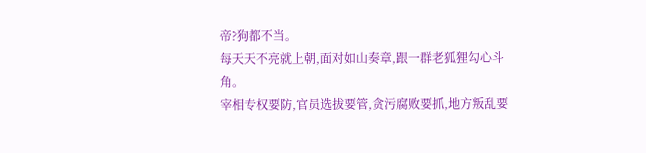帝?狗都不当。
每天天不亮就上朝,面对如山奏章,跟一群老狐狸勾心斗角。
宰相专权要防,官员选拔要管,贪污腐败要抓,地方叛乱要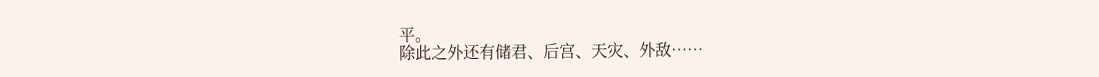平。
除此之外还有储君、后宫、天灾、外敌……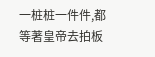一桩桩一件件,都等著皇帝去拍板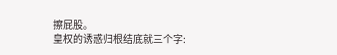擦屁股。
皇权的诱惑归根结底就三个字: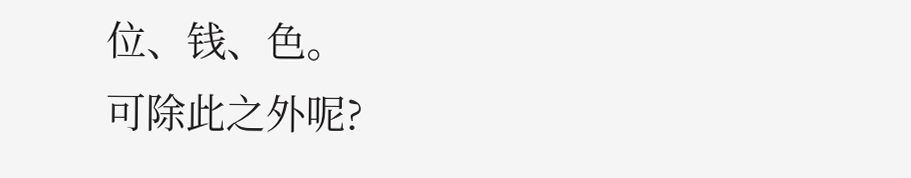位、钱、色。
可除此之外呢?